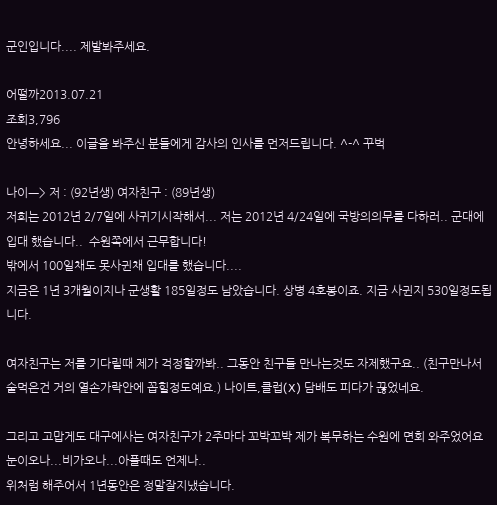군인입니다.... 제발봐주세요.

어떨까2013.07.21
조회3,796
안녕하세요... 이글을 봐주신 분들에게 감사의 인사를 먼저드립니다. ^-^ 꾸벅

나이ㅡ> 저 : (92년생) 여자친구 : (89년생)
저희는 2012년 2/7일에 사귀기시작해서... 저는 2012년 4/24일에 국방의의무를 다하러.. 군대에 입대 했습니다..  수원쪽에서 근무합니다!
밖에서 100일채도 못사귄채 입대를 했습니다....
지금은 1년 3개월이지나 군생활 185일정도 남았습니다. 상병 4호봉이죠. 지금 사귄지 530일정도됩니다.

여자친구는 저를 기다릴때 제가 걱정할까봐.. 그동안 친구들 만나는것도 자제했구요.. (친구만나서 술먹은건 거의 열손가락안에 꼽힐정도예요.) 나이트,클럽(X) 담배도 피다가 끊었네요.

그리고 고맙게도 대구에사는 여자친구가 2주마다 꼬박꼬박 제가 복무하는 수원에 면회 와주었어요 눈이오나...비가오나...아플때도 언제나..
위처럼 해주어서 1년동안은 정말잘지냈습니다.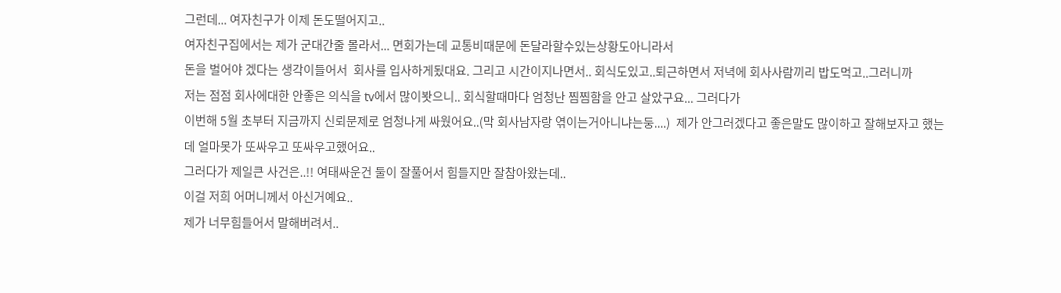그런데... 여자친구가 이제 돈도떨어지고..
여자친구집에서는 제가 군대간줄 몰라서... 면회가는데 교통비때문에 돈달라할수있는상황도아니라서
돈을 벌어야 겠다는 생각이들어서  회사를 입사하게됬대요. 그리고 시간이지나면서.. 회식도있고..퇴근하면서 저녁에 회사사람끼리 밥도먹고..그러니까
저는 점점 회사에대한 안좋은 의식을 tv에서 많이봣으니.. 회식할때마다 엄청난 찜찜함을 안고 살았구요... 그러다가
이번해 5월 초부터 지금까지 신뢰문제로 엄청나게 싸웠어요..(막 회사남자랑 엮이는거아니냐는둥....)  제가 안그러겠다고 좋은말도 많이하고 잘해보자고 했는데 얼마못가 또싸우고 또싸우고했어요..
그러다가 제일큰 사건은..!! 여태싸운건 둘이 잘풀어서 힘들지만 잘참아왔는데..
이걸 저희 어머니께서 아신거예요..
제가 너무힘들어서 말해버려서..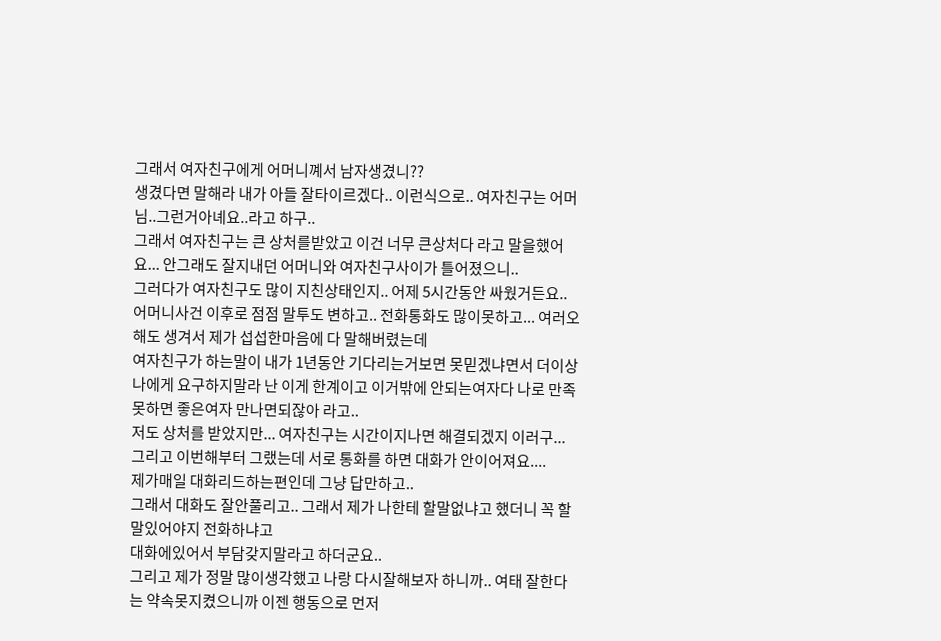그래서 여자친구에게 어머니꼐서 남자생겼니??
생겼다면 말해라 내가 아들 잘타이르겠다.. 이런식으로.. 여자친구는 어머님..그런거아녜요..라고 하구..
그래서 여자친구는 큰 상처를받았고 이건 너무 큰상처다 라고 말을했어요... 안그래도 잘지내던 어머니와 여자친구사이가 틀어졌으니..
그러다가 여자친구도 많이 지친상태인지.. 어제 5시간동안 싸웠거든요.. 어머니사건 이후로 점점 말투도 변하고.. 전화통화도 많이못하고... 여러오해도 생겨서 제가 섭섭한마음에 다 말해버렸는데
여자친구가 하는말이 내가 1년동안 기다리는거보면 못믿겠냐면서 더이상 나에게 요구하지말라 난 이게 한계이고 이거밖에 안되는여자다 나로 만족못하면 좋은여자 만나면되잖아 라고..
저도 상처를 받았지만... 여자친구는 시간이지나면 해결되겠지 이러구...
그리고 이번해부터 그랬는데 서로 통화를 하면 대화가 안이어져요....
제가매일 대화리드하는편인데 그냥 답만하고..
그래서 대화도 잘안풀리고.. 그래서 제가 나한테 할말없냐고 했더니 꼭 할말있어야지 전화하냐고
대화에있어서 부담갖지말라고 하더군요..
그리고 제가 정말 많이생각했고 나랑 다시잘해보자 하니까.. 여태 잘한다는 약속못지켰으니까 이젠 행동으로 먼저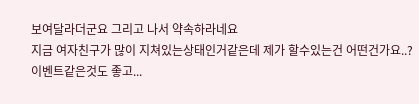보여달라더군요 그리고 나서 약속하라네요
지금 여자친구가 많이 지쳐있는상태인거같은데 제가 할수있는건 어떤건가요..?
이벤트같은것도 좋고...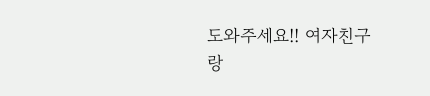도와주세요!! 여자친구랑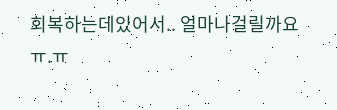회복하는데있어서.. 얼마나걸릴까요 ㅠ.ㅠ